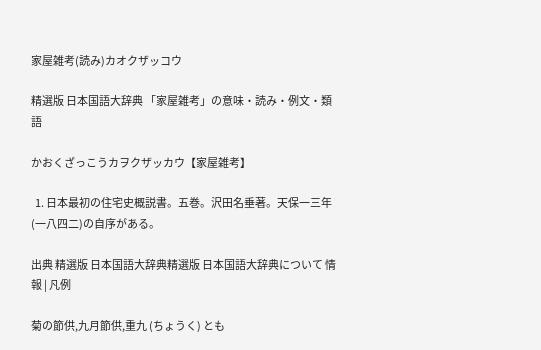家屋雑考(読み)カオクザッコウ

精選版 日本国語大辞典 「家屋雑考」の意味・読み・例文・類語

かおくざっこうカヲクザッカウ【家屋雑考】

  1. 日本最初の住宅史概説書。五巻。沢田名垂著。天保一三年(一八四二)の自序がある。

出典 精選版 日本国語大辞典精選版 日本国語大辞典について 情報 | 凡例

菊の節供,九月節供,重九 (ちょうく) とも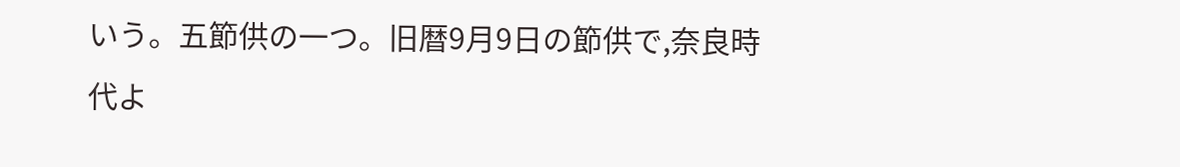いう。五節供の一つ。旧暦9月9日の節供で,奈良時代よ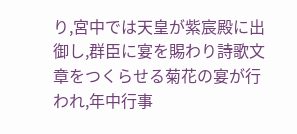り,宮中では天皇が紫宸殿に出御し,群臣に宴を賜わり詩歌文章をつくらせる菊花の宴が行われ,年中行事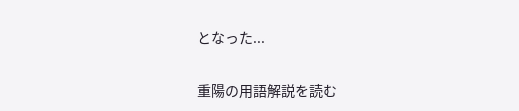となった...

重陽の用語解説を読む